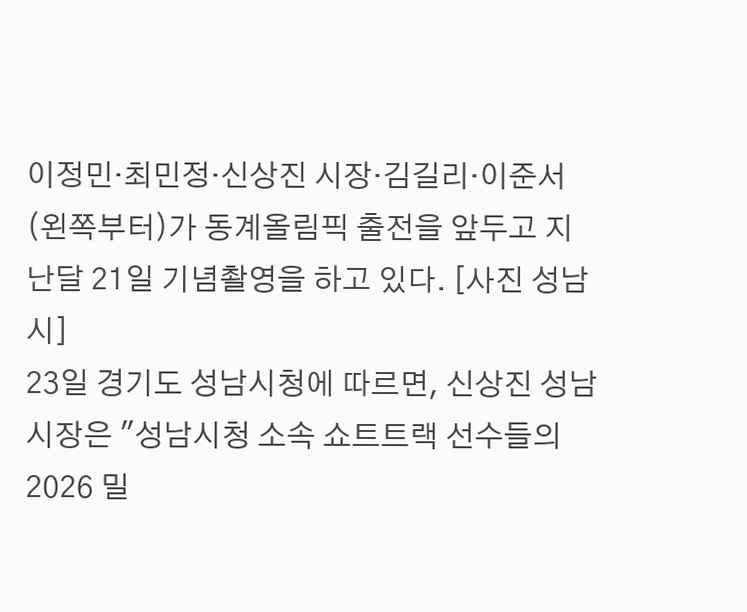이정민·최민정·신상진 시장·김길리·이준서(왼쪽부터)가 동계올림픽 출전을 앞두고 지난달 21일 기념촬영을 하고 있다. [사진 성남시]
23일 경기도 성남시청에 따르면, 신상진 성남시장은 "성남시청 소속 쇼트트랙 선수들의 2026 밀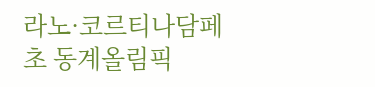라노·코르티나담페초 동계올림픽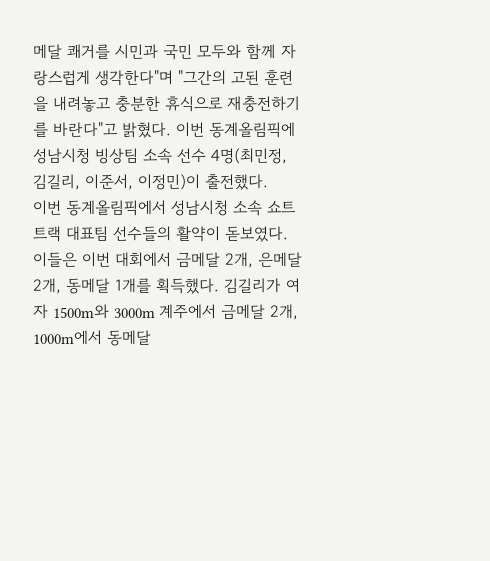메달 쾌거를 시민과 국민 모두와 함께 자랑스럽게 생각한다"며 "그간의 고된 훈련을 내려놓고 충분한 휴식으로 재충전하기를 바란다"고 밝혔다. 이번 동계올림픽에 성남시청 빙상팀 소속 선수 4명(최민정, 김길리, 이준서, 이정민)이 출전했다.
이번 동계올림픽에서 성남시청 소속 쇼트트랙 대표팀 선수들의 활약이 돋보였다. 이들은 이번 대회에서 금메달 2개, 은메달 2개, 동메달 1개를 획득했다. 김길리가 여자 1500m와 3000m 계주에서 금메달 2개, 1000m에서 동메달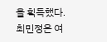을 획득했다. 최민정은 여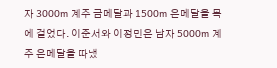자 3000m 계주 금메달과 1500m 은메달을 목에 걸었다. 이준서와 이정민은 남자 5000m 계주 은메달을 따냈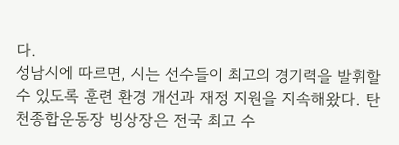다.
성남시에 따르면, 시는 선수들이 최고의 경기력을 발휘할 수 있도록 훈련 환경 개선과 재정 지원을 지속해왔다. 탄천종합운동장 빙상장은 전국 최고 수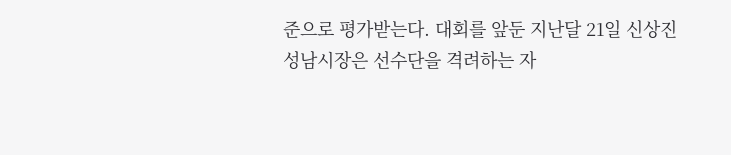준으로 평가받는다. 대회를 앞둔 지난달 21일 신상진 성남시장은 선수단을 격려하는 자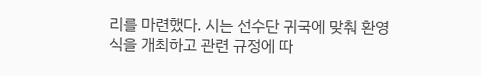리를 마련했다. 시는 선수단 귀국에 맞춰 환영식을 개최하고 관련 규정에 따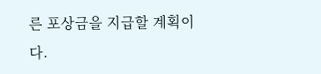른 포상금을 지급할 계획이다.